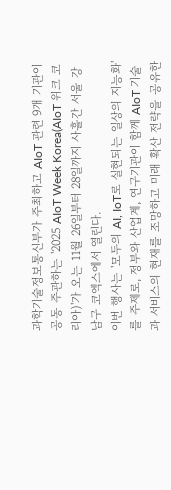과학기술정보통신부가 주최하고 AIoT 관련 9개 기관이 공동 주관하는 '2025 AIoT Week Korea(AIoT 위크 코리아)'가 오는 11월 26일부터 28일까지 사흘간 서울 강남구 코엑스에서 열린다.
이번 행사는 '모두의 AI, IoT로 실현되는 일상의 지능화'를 주제로, 정부와 산업계, 연구기관이 함께 AIoT 기술과 서비스의 현재를 조망하고 미래 확산 전략을 공유한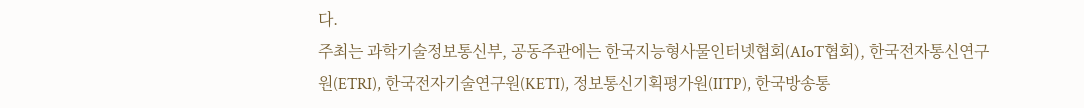다.
주최는 과학기술정보통신부, 공동주관에는 한국지능형사물인터넷협회(AIoT협회), 한국전자통신연구원(ETRI), 한국전자기술연구원(KETI), 정보통신기획평가원(IITP), 한국방송통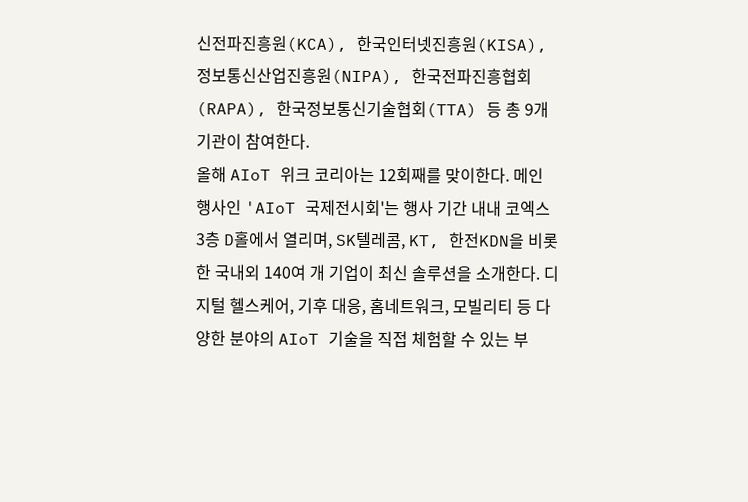신전파진흥원(KCA), 한국인터넷진흥원(KISA), 정보통신산업진흥원(NIPA), 한국전파진흥협회(RAPA), 한국정보통신기술협회(TTA) 등 총 9개 기관이 참여한다.
올해 AIoT 위크 코리아는 12회째를 맞이한다. 메인 행사인 'AIoT 국제전시회'는 행사 기간 내내 코엑스 3층 D홀에서 열리며, SK텔레콤, KT, 한전KDN을 비롯한 국내외 140여 개 기업이 최신 솔루션을 소개한다. 디지털 헬스케어, 기후 대응, 홈네트워크, 모빌리티 등 다양한 분야의 AIoT 기술을 직접 체험할 수 있는 부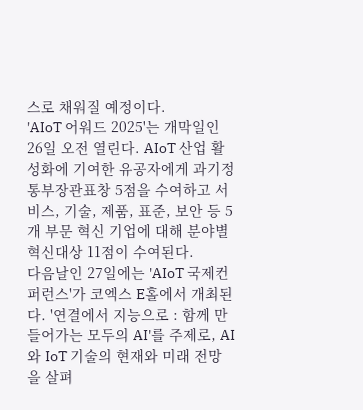스로 채워질 예정이다.
'AIoT 어워드 2025'는 개막일인 26일 오전 열린다. AIoT 산업 활성화에 기여한 유공자에게 과기정통부장관표창 5점을 수여하고 서비스, 기술, 제품, 표준, 보안 등 5개 부문 혁신 기업에 대해 분야별 혁신대상 11점이 수여된다.
다음날인 27일에는 'AIoT 국제컨퍼런스'가 코엑스 E홀에서 개최된다. '연결에서 지능으로 : 함께 만들어가는 모두의 AI'를 주제로, AI와 IoT 기술의 현재와 미래 전망을 살펴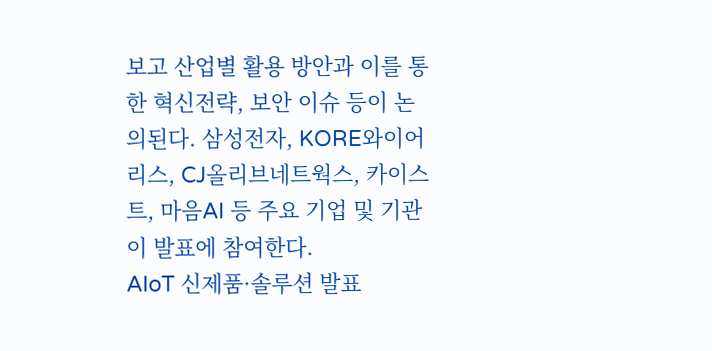보고 산업별 활용 방안과 이를 통한 혁신전략, 보안 이슈 등이 논의된다. 삼성전자, KORE와이어리스, CJ올리브네트웍스, 카이스트, 마음AI 등 주요 기업 및 기관이 발표에 참여한다.
AIoT 신제품·솔루션 발표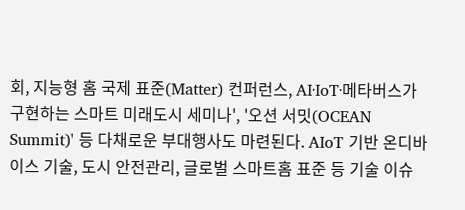회, 지능형 홈 국제 표준(Matter) 컨퍼런스, AI·IoT·메타버스가 구현하는 스마트 미래도시 세미나', '오션 서밋(OCEAN Summit)' 등 다채로운 부대행사도 마련된다. AIoT 기반 온디바이스 기술, 도시 안전관리, 글로벌 스마트홈 표준 등 기술 이슈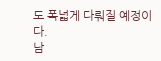도 폭넓게 다뤄질 예정이다.
남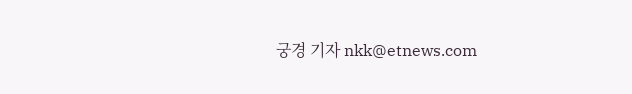궁경 기자 nkk@etnews.com